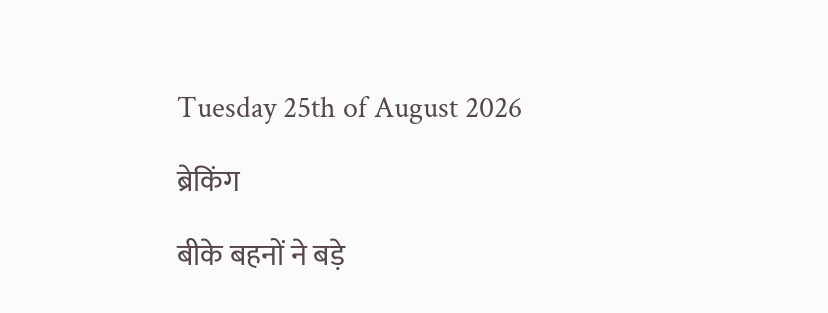Tuesday 25th of August 2026

ब्रेकिंग

बीके बहनों ने बड़े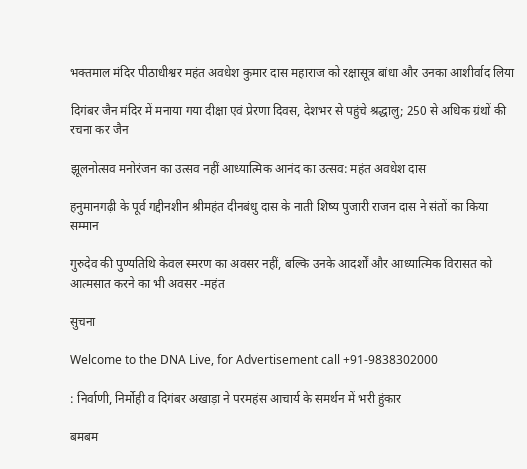भक्तमाल मंदिर पीठाधीश्वर महंत अवधेश कुमार दास महाराज को रक्षासूत्र बांधा और उनका आशीर्वाद लिया

दिगंबर जैन मंदिर में मनाया गया दीक्षा एवं प्रेरणा दिवस, देशभर से पहुंचे श्रद्धालु; 250 से अधिक ग्रंथों की रचना कर जैन

झूलनोत्सव मनोरंजन का उत्सव नहीं आध्यात्मिक आनंद का उत्सव: महंत अवधेश दास

हनुमानगढ़ी के पूर्व गद्दीनशीन श्रीमहंत दीनबंधु दास के नाती शिष्य पुजारी राजन दास ने संतों का किया सम्मान

गुरुदेव की पुण्यतिथि केवल स्मरण का अवसर नहीं, बल्कि उनके आदर्शों और आध्यात्मिक विरासत को आत्मसात करने का भी अवसर -महंत

सुचना

Welcome to the DNA Live, for Advertisement call +91-9838302000

: निर्वाणी, निर्मोही व दिगंबर अखाड़ा ने परमहंस आचार्य के समर्थन में भरी हुंकार

बमबम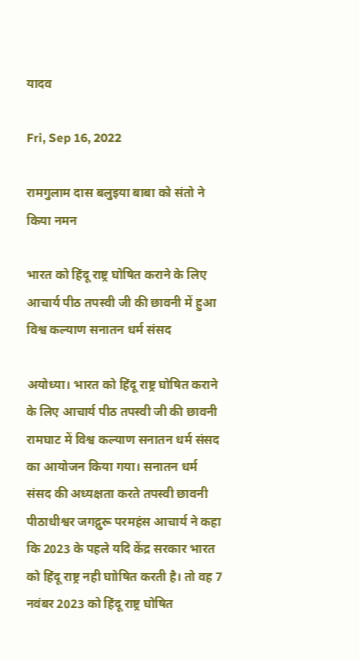यादव

Fri, Sep 16, 2022

रामगुलाम दास बलुइया बाबा को संतो ने किया नमन

भारत को हिंदू राष्ट्र घोषित कराने के लिए आचार्य पीठ तपस्वी जी की छावनी में हुआ विश्व कल्याण सनातन धर्म संसद

अयोध्या। भारत को हिंदू राष्ट्र घोषित कराने के लिए आचार्य पीठ तपस्वी जी की छावनी रामघाट में विश्व कल्याण सनातन धर्म संसद का आयोजन किया गया। सनातन धर्म संसद की अध्यक्षता करते तपस्वी छावनी पीठाधीश्वर जगद्गुरू परमहंस आचार्य ने कहा कि 2023 के पहले यदि केंद्र सरकार भारत को हिंदू राष्ट्र नही घाोषित करती है। तो वह 7 नवंबर 2023 को हिंदू राष्ट्र घोषित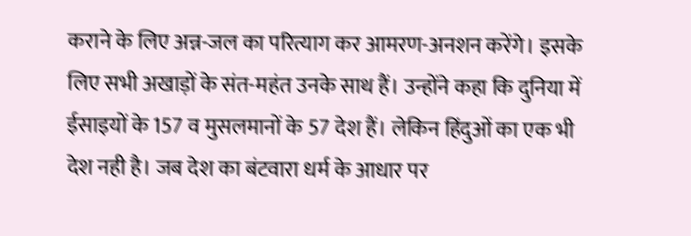कराने के लिए अन्न-जल का परित्याग कर आमरण-अनशन करेंगे। इसके लिए सभी अखाड़ों के संत-महंत उनके साथ हैं। उन्होंने कहा कि दुनिया में ईसाइयों के 157 व मुसलमानों के 57 देश हैं। लेकिन हिंदुओं का एक भी देश नही है। जब देश का बंटवारा धर्म के आधार पर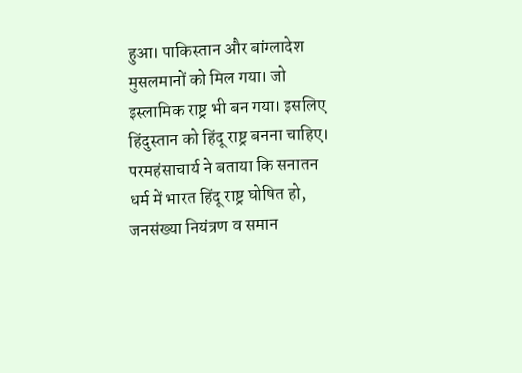हुआ। पाकिस्तान और बांग्लादेश मुसलमानों को मिल गया। जो इस्लामिक राष्ट्र भी बन गया। इसलिए हिंदुस्तान को हिंदू राष्ट्र बनना चाहिए। परमहंसाचार्य ने बताया कि सनातन धर्म में भारत हिंदू राष्ट्र घोषित हो, जनसंख्या नियंत्रण व समान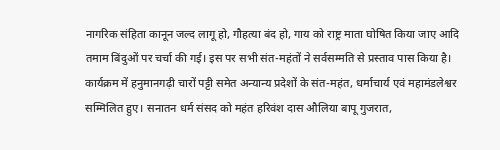नागरिक संहिता कानून जल्द लागू हो, गौहत्या बंद हो, गाय को राष्ट्र माता घोषित किया जाए आदि तमाम बिंदुओं पर चर्चा की गई। इस पर सभी संत-महंतों ने सर्वसम्मति से प्रस्ताव पास किया है। कार्यक्रम में हनुमानगढ़ी चारों पट्टी समेत अन्यान्य प्रदेशों के संत-महंत, धर्माचार्य एवं महामंडलेश्वर सम्मिलित हुए। सनातन धर्म संसद को महंत हरिवंश दास औलिया बापू गुजरात,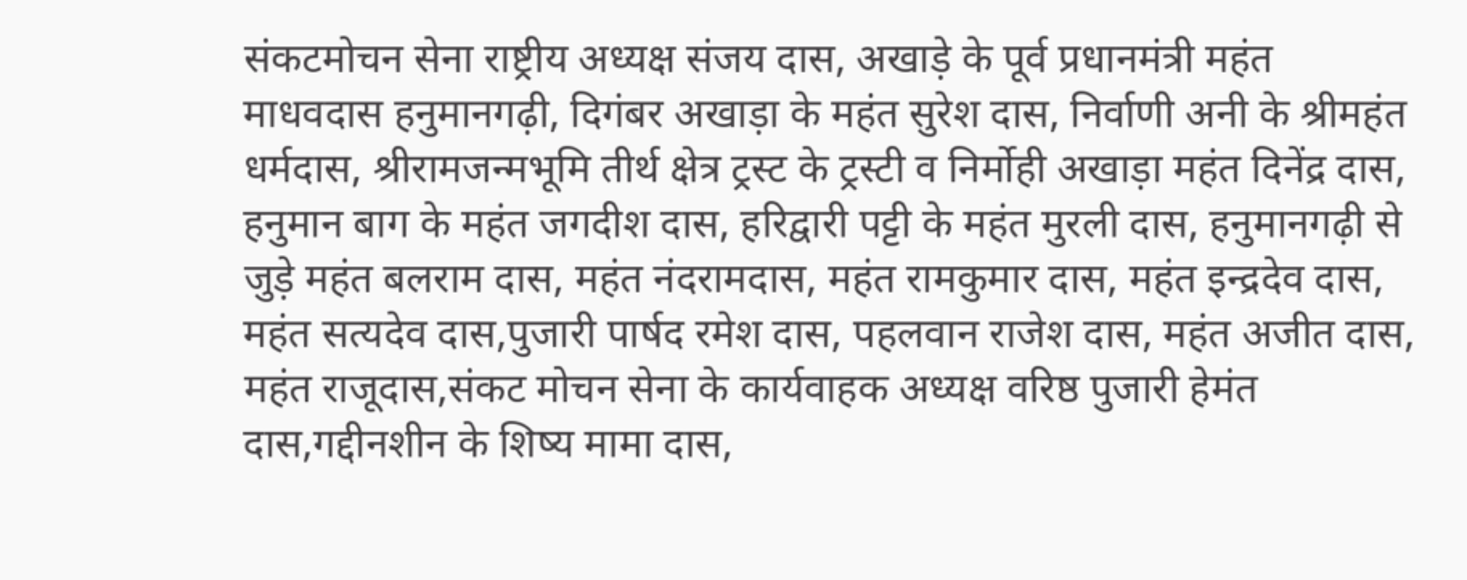संकटमोचन सेना राष्ट्रीय अध्यक्ष संजय दास, अखाड़े के पूर्व प्रधानमंत्री महंत माधवदास हनुमानगढ़ी, दिगंबर अखाड़ा के महंत सुरेश दास, निर्वाणी अनी के श्रीमहंत धर्मदास, श्रीरामजन्मभूमि तीर्थ क्षेत्र ट्रस्ट के ट्रस्टी व निर्मोही अखाड़ा महंत दिनेंद्र दास, हनुमान बाग के महंत जगदीश दास, हरिद्वारी पट्टी के महंत मुरली दास, हनुमानगढ़ी से जुड़े महंत बलराम दास, महंत नंदरामदास, महंत रामकुमार दास, महंत इन्द्रदेव दास, महंत सत्यदेव दास,पुजारी पार्षद रमेश दास, पहलवान राजेश दास, महंत अजीत दास, महंत राजूदास,संकट मोचन सेना के कार्यवाहक अध्यक्ष वरिष्ठ पुजारी हेमंत दास,गद्दीनशीन के शिष्य मामा दास,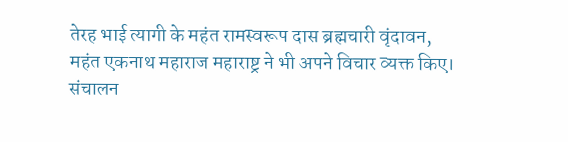तेरह भाई त्यागी के महंत रामस्वरूप दास ब्रह्मचारी वृंदावन, महंत एकनाथ महाराज महाराष्ट्र ने भी अपने विचार व्यक्त किए। संचालन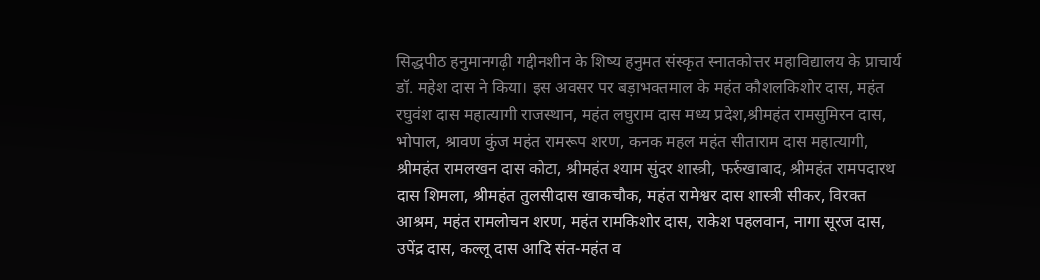सिद्धपीठ हनुमानगढ़ी गद्दीनशीन के शिष्य हनुमत संस्कृत स्नातकोत्तर महाविद्यालय के प्राचार्य डॉ. महेश दास ने किया। इस अवसर पर बड़ाभक्तमाल के महंत कौशलकिशोर दास, महंत रघुवंश दास महात्यागी राजस्थान, महंत लघुराम दास मध्य प्रदेश,श्रीमहंत रामसुमिरन दास, भोपाल, श्रावण कुंज महंत रामरूप शरण, कनक महल महंत सीताराम दास महात्यागी, श्रीमहंत रामलखन दास कोटा, श्रीमहंत श्याम सुंदर शास्त्री, फर्रुखाबाद, श्रीमहंत रामपदारथ दास शिमला, श्रीमहंत तुलसीदास खाकचौक, महंत रामेश्वर दास शास्त्री सीकर, विरक्त आश्रम, महंत रामलोचन शरण, महंत रामकिशोर दास, राकेश पहलवान, नागा सूरज दास, उपेंद्र दास, कल्लू दास आदि संत-महंत व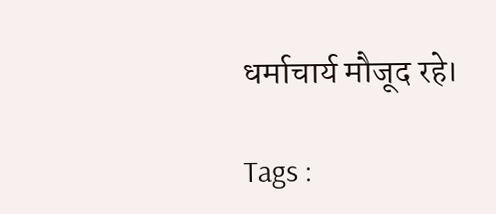धर्माचार्य मौजूद रहे।

Tags :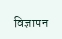विज्ञापन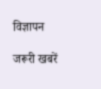विज्ञापन

जरूरी खबरें